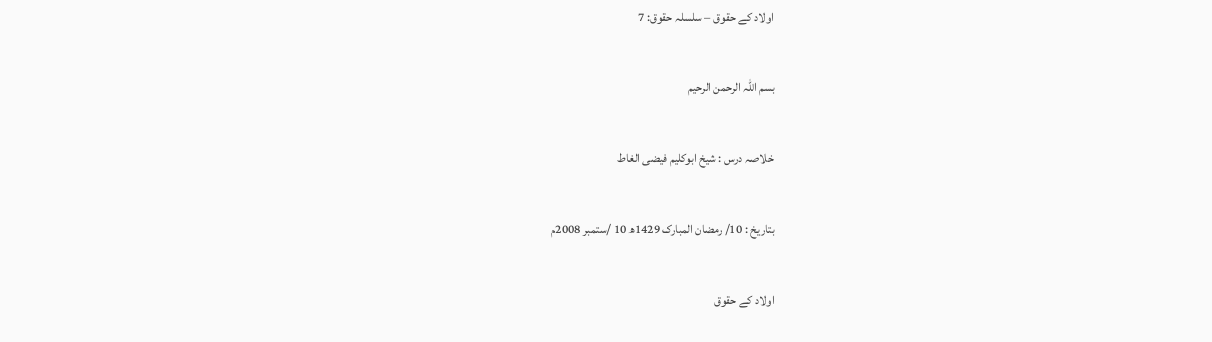اولاد کے حقوق – سلسلہ حقوق: 7

بسم اللہ الرحمن الرحیم

خلاصہ درس : شیخ ابوکلیم فیضی الغاط

بتاریخ : 10/ رمضان المبارک 1429ھ 10 /ستمبر 2008م

اولاد کے حقوق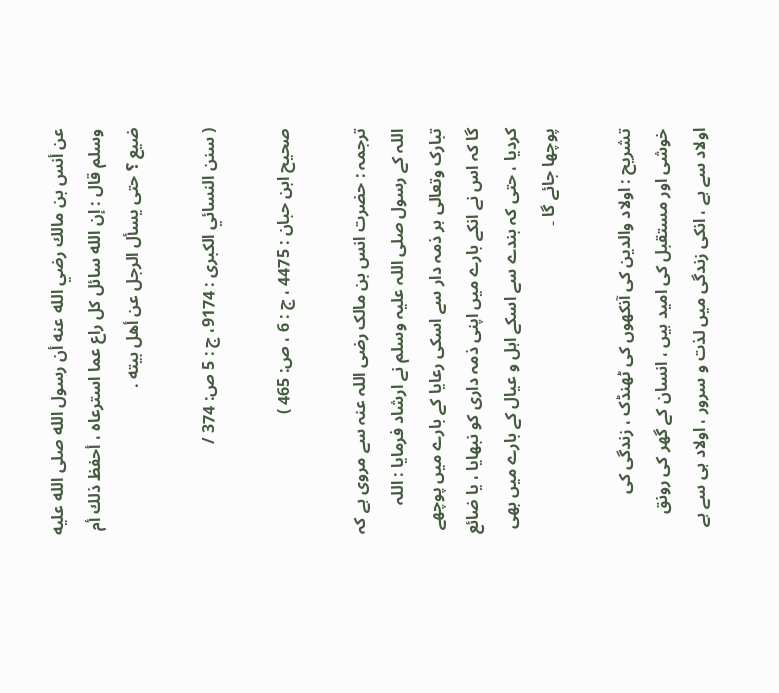عن أنس بن مالك رضي الله عنه أن رسول الله صلى الله عليه وسلم قال : إن الله سائل كل راع عما استرعاه ، أحفظ ذلك أم ضيع ؟ حتى يسأل الرجل عن أهل بيته .

( سنن النسائي الكبرى : 9174، ج : 5 ص: 374 /

صحيح ابن حبان : 4475 ، ج : 6 ، ص: 465 )

ترجمہ : حضرت انس بن مالک رضی اللہ عنہ سے مروی ہے کہ اللہ کے رسول صلی اللہ علیہ وسلم نے ارشاد فرمایا : اللہ تبارک وتعالی ہر ذمہ دار سے اسکی رعایا کے بارے میں پوچھے گا کہ اس نے انکے بارے میں اپنی ذمہ داری کو نبھایا ، یا ضائع کردیا ، حتی کہ بندے سے اسکے اہل و عیال کے بارے میں بھی پوچھا جائے گا ۔

تشریح : اولاد والدین کی آنکھوں کی ٹھنڈک ، زندگی کی خوشی اور مستقبل کی امید ہیں ، انسان کے گھر کی رونق اولاد سے ہے ، انکی زندگی میں لذت و سرور ، اولاد ہی سے ہے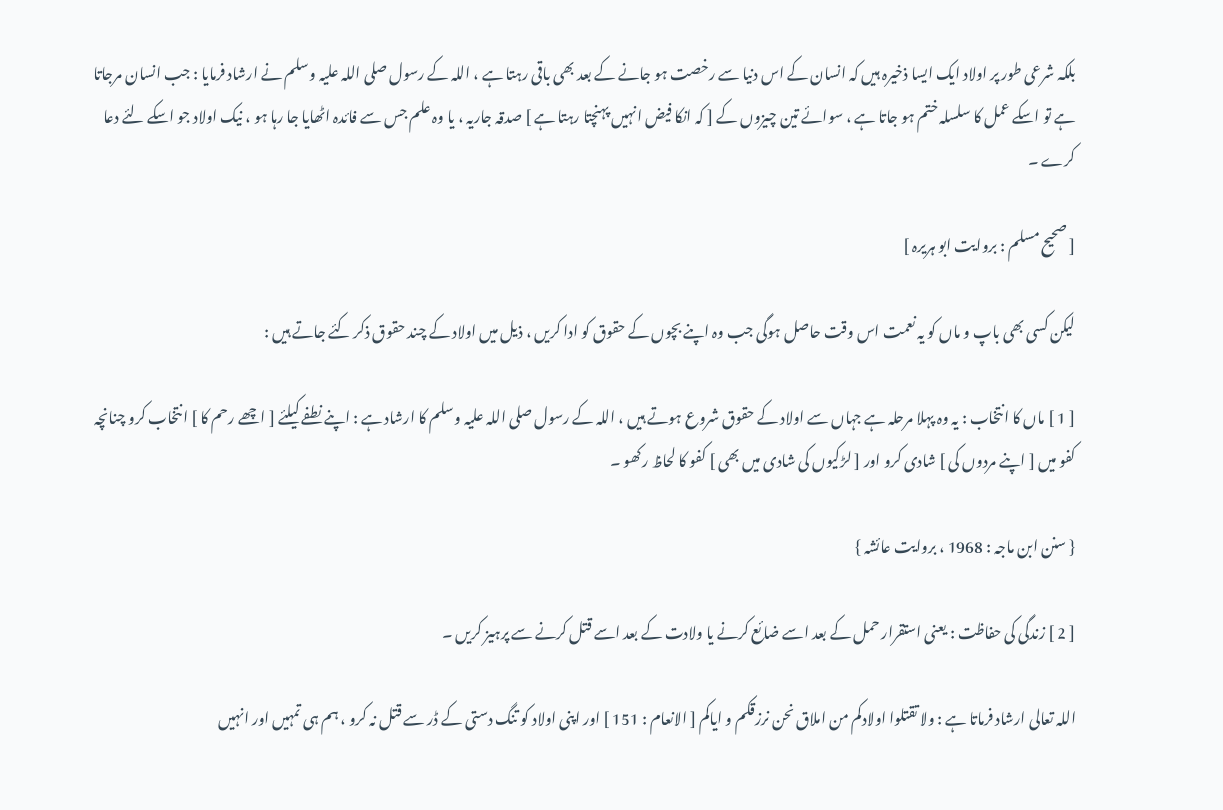بلکہ شرعی طور پر اولاد ایک ایسا ذخیرہ ہیں کہ انسان کے اس دنیا سے رخصت ہو جانے کے بعد بھی باقی رہتا ہے ، اللہ کے رسول صلی اللہ علیہ وسلم نے ارشاد فرمایا : جب انسان مرجاتا ہے تو اسکے عمل کا سلسلہ ختم ہو جاتا ہے ، سوائے تین چیزوں کے [ کہ انکا فیض انہیں پہنچتا رہتا ہے ] صدقہ جاریہ ، یا وہ علم جس سے فائدہ اٹھایا جا رہا ہو ، نیک اولاد جو اسکے لئے دعا کرے ۔

[ صحیح مسلم : بروایت ابو ہریرہ ]

لیکن کسی بھی باپ و ماں کو یہ نعمت اس وقت حاصل ہوگی جب وہ اپنے بچوں کے حقوق کو ادا کریں ، ذیل میں اولاد کے چند حقوق ذکر کئے جاتے ہیں :

[ 1 ] ماں کا انتخاب : یہ وہ پہلا مرحلہ ہے جہاں سے اولاد کے حقوق شروع ہوتے ہیں ، اللہ کے رسول صلی اللہ علیہ وسلم کا ارشاد ہے : اپنے نطفے کیلئے [ اچھے رحم کا ] انتخاب کرو چنانچہ کفو میں [ اپنے مردوں کی ] شادی کرو اور [ لڑکیوں کی شادی میں بھی ] کفو کا لحاظ رکھو ۔

{ سنن ابن ماجہ : 1968 ، بروایت عائشہ }

[ 2 ] زندگی کی حفاظت : یعنی استقرار حمل کے بعد اسے ضائع کرنے یا ولادت کے بعد اسے قتل کرنے سے پرہیز کریں ۔

اللہ تعالی ارشاد فرماتا ہے : ولا تقتلوا اولادکم من املاق نحن نرزقکم و ایاکم [ الانعام : 151 ] اور اپنی اولاد کو تنگ دستی کے ڈر سے قتل نہ کرو ، ہم ہی تمہیں اور انہیں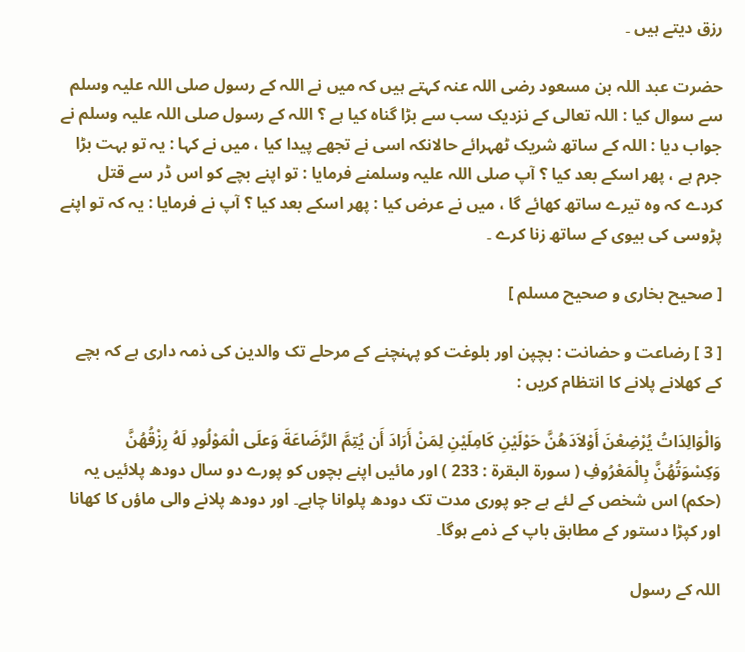رزق دیتے ہیں ۔

حضرت عبد اللہ بن مسعود رضی اللہ عنہ کہتے ہیں کہ میں نے اللہ کے رسول صلی اللہ علیہ وسلم سے سوال کیا : اللہ تعالی کے نزدیک سب سے بڑا گناہ کیا ہے ؟ اللہ کے رسول صلی اللہ علیہ وسلم نے جواب دیا : اللہ کے ساتھ شریک ٹھہرائے حالانکہ اسی نے تجھے پیدا کیا ، میں نے کہا : یہ تو بہت بڑا جرم ہے ، پھر اسکے بعد کیا ؟ آپ صلی اللہ علیہ وسلمنے فرمایا : تو اپنے بچے کو اس ڈر سے قتل کردے کہ وہ تیرے ساتھ کھائے گا ، میں نے عرض کیا : پھر اسکے بعد کیا ؟ آپ نے فرمایا : یہ کہ تو اپنے پڑوسی کی بیوی کے ساتھ زنا کرے ۔

[ صحیح بخاری و صحیح مسلم ]

[ 3 ] رضاعت و حضانت : بچپن اور بلوغت کو پہنچنے کے مرحلے تک والدین کی ذمہ داری ہے کہ بچے کے کھلانے پلانے کا انتظام کریں :

وَالْوَالِدَاتُ يُرْضِعْنَ أَوْلاَدَهُنَّ حَوْلَيْنِ كَامِلَيْنِ لِمَنْ أَرَادَ أَن يُتِمَّ الرَّضَاعَةَ وَعلَى الْمَوْلُودِ لَهُ رِزْقُهُنَّ وَكِسْوَتُهُنَّ بِالْمَعْرُوفِ ( سورة البقرة : 233 ) اور مائیں اپنے بچوں کو پورے دو سال دودھ پلائیں یہ (حکم) اس شخص کے لئے ہے جو پوری مدت تک دودھ پلوانا چاہے۔ اور دودھ پلانے والی ماؤں کا کھانا اور کپڑا دستور کے مطابق باپ کے ذمے ہوگا۔

اللہ کے رسول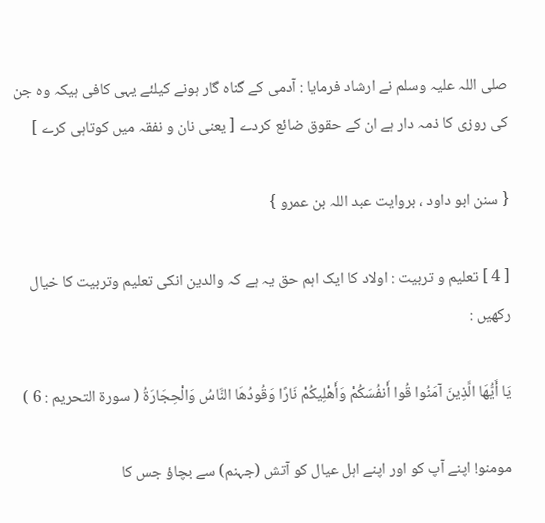صلی اللہ علیہ وسلم نے ارشاد فرمایا : آدمی کے گناہ گار ہونے کیلئے یہی کافی ہیکہ وہ جن کی روزی کا ذمہ دار ہے ان کے حقوق ضائع کردے [ یعنی نان و نفقہ میں کوتاہی کرے ]

{ سنن ابو داود ، بروایت عبد اللہ بن عمرو }

[ 4 ] تعلیم و تربیت : اولاد کا ایک اہم حق یہ ہے کہ والدین انکی تعلیم وتربیت کا خیال رکھیں :

يَا أَيُّهَا الَّذِينَ آمَنُوا قُوا أَنفُسَكُمْ وَأَهْلِيكُمْ نَارًا وَقُودُهَا النَّاسُ وَالْحِجَارَةُ ( سورة التحريم : 6 )

مومنو! اپنے آپ کو اور اپنے اہل عیال کو آتش (جہنم) سے بچاؤ جس کا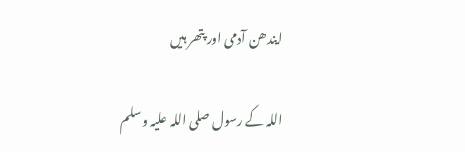ایندھن آدمی اور پتھر ہیں

اللہ کے رسول صلی اللہ علیہ وسلم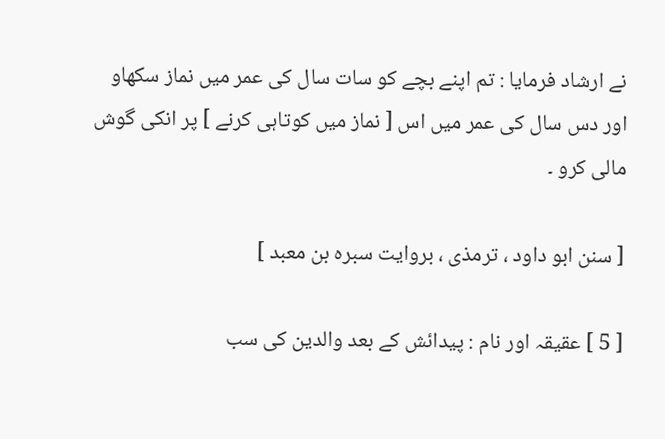نے ارشاد فرمایا : تم اپنے بچے کو سات سال کی عمر میں نماز سکھاو اور دس سال کی عمر میں اس [ نماز میں کوتاہی کرنے ] پر انکی گوش مالی کرو ۔

[ سنن ابو داود ، ترمذی ، بروایت سبرہ بن معبد ]

[ 5 ] عقیقہ اور نام : پیدائش کے بعد والدین کی سب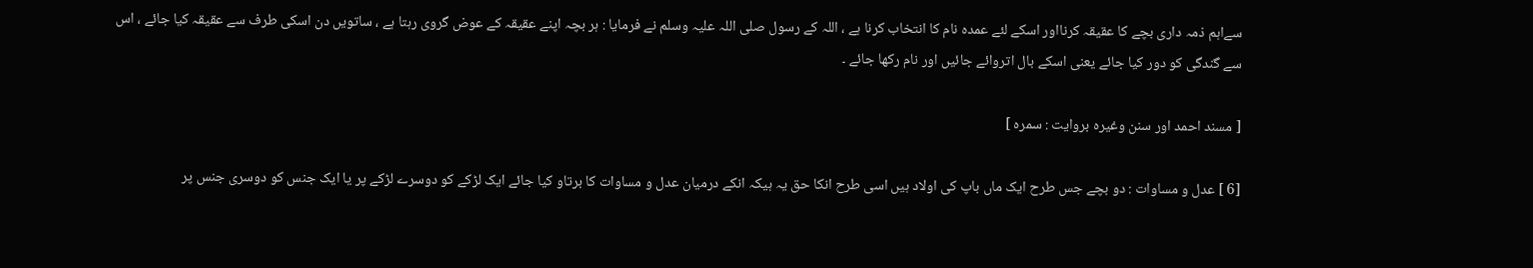سےاہم ذمہ داری بچے کا عقیقہ کرنااور اسکے لئے عمدہ نام کا انتخاب کرنا ہے ، اللہ کے رسول صلی اللہ علیہ وسلم نے فرمایا : ہر بچہ اپنے عقیقہ کے عوض گروی رہتا ہے ، ساتویں دن اسکی طرف سے عقیقہ کیا جائے ، اس سے گندگی کو دور کیا جائے یعنی اسکے بال اتروائے جائیں اور نام رکھا جائے ۔

[ مسند احمد اور سنن وغیرہ بروایت : سمرہ ]

[6 ] عدل و مساوات : دو بچے جس طرح ایک ماں باپ کی اولاد ہیں اسی طرح انکا حق یہ ہیکہ انکے درمیان عدل و مساوات کا برتاو کیا جائے ایک لڑکے کو دوسرے لڑکے پر یا ایک جنس کو دوسری جنس پر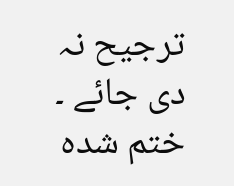ترجیح نہ دی جائے ۔
ختم شدہ